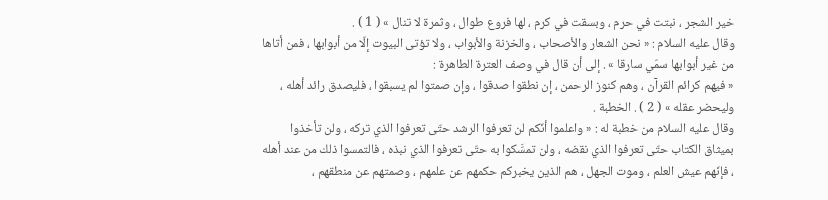خير الشجر ، نبتت في حرم ، وبسقت في كرم ، لها فروع طوال ، وثمرة لا تنال » ( 1 ) .
وقال عليه السلام : « نحن الشعار والأصحاب ، والخزنة والأبواب ، ولا تؤتى البيوت إلّا من أبوابها ، فمن أتاها من غير أبوابها سمّي سارقا » . إلى أن قال في وصف العترة الطاهرة :
« فيهم كرائم القرآن ، وهم كنوز الرحمن ، إن نطقوا صدقوا ، وإن صمتوا لم يسبقوا ، فليصدق رائد أهله ، وليحضر عقله » ( 2 ) . الخطبة .
وقال عليه السلام من خطبة له : « واعلموا أنّكم لن تعرفوا الرشد حتّى تعرفوا الذي تركه ، ولن تأخذوا بميثاق الكتاب حتّى تعرفوا الذي نقضه ، ولن تمسَّكوا به حتّى تعرفوا الذي نبذه ، فالتمسوا ذلك من عند أهله ، فإنّهم عيش العلم ، وموت الجهل ، هم الذين يخبركم حكمهم عن علمهم ، وصمتهم عن منطقهم ،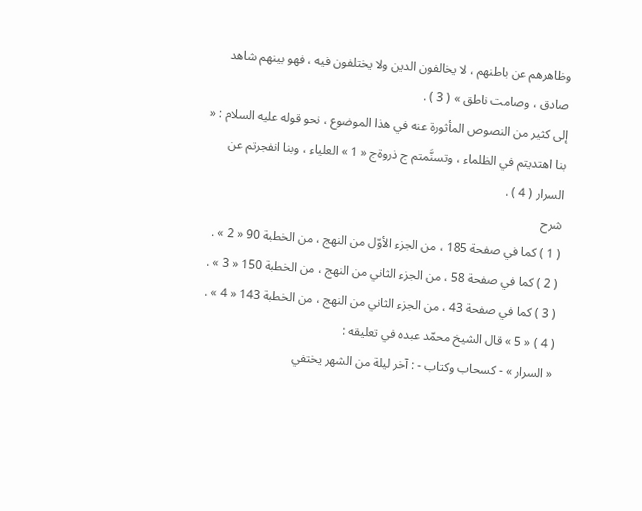وظاهرهم عن باطنهم ، لا يخالفون الدين ولا يختلفون فيه ، فهو بينهم شاهد صادق ، وصامت ناطق » ( 3 ) .
إلى كثير من النصوص المأثورة عنه في هذا الموضوع ، نحو قوله عليه السلام : « بنا اهتديتم في الظلماء ، وتسنَّمتم ج ذروةج « 1 » العلياء ، وبنا انفجرتم عن السرار ( 4 ) .
شرح
( 1 ) كما في صفحة 185 ، من الجزء الأوّل من النهج ، من الخطبة 90 « 2 » .
( 2 ) كما في صفحة 58 ، من الجزء الثاني من النهج ، من الخطبة 150 « 3 » .
( 3 ) كما في صفحة 43 ، من الجزء الثاني من النهج ، من الخطبة 143 « 4 » .
( 4 ) « 5 » قال الشيخ محمّد عبده في تعليقه :
« السرار » - كسحاب وكتاب - : آخر ليلة من الشهر يختفي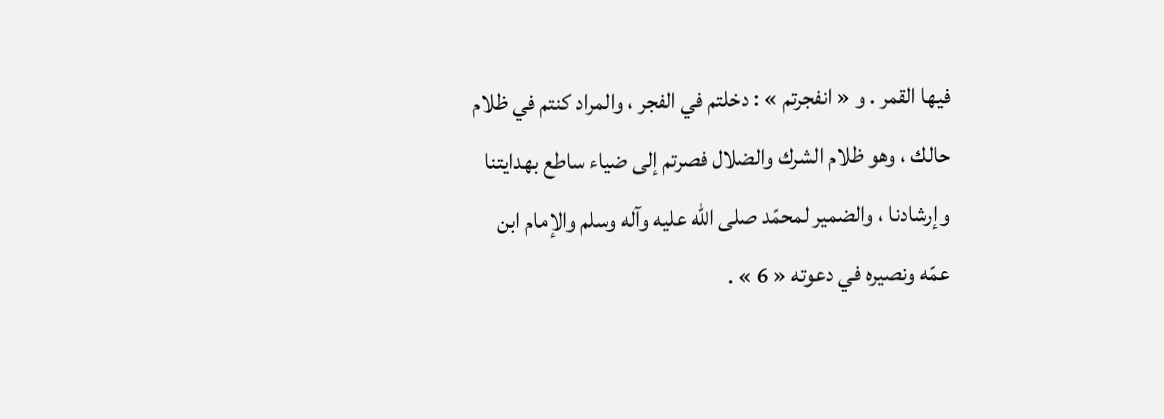فيها القمر . و « انفجرتم » : دخلتم في الفجر ، والمراد كنتم في ظلام حالك ، وهو ظلام الشرك والضلال فصرتم إلى ضياء ساطع بهدايتنا وإرشادنا ، والضمير لمحمّد صلى الله عليه وآله وسلم والإمام ابن عمّه ونصيره في دعوته « 6 » .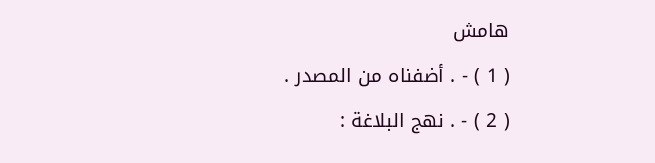هامش
( 1 ) - . أضفناه من المصدر .
( 2 ) - . نهج البلاغة :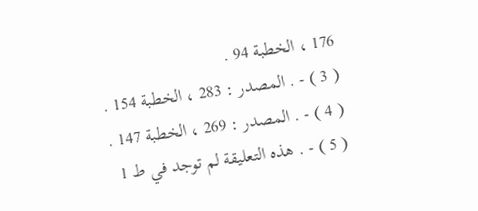176 ، الخطبة 94 .
( 3 ) - . المصدر : 283 ، الخطبة 154 .
( 4 ) - . المصدر : 269 ، الخطبة 147 .
( 5 ) - . هذه التعليقة لم توجد في ط 1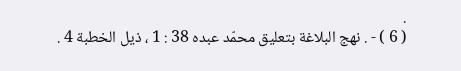.
( 6 ) - . نهج البلاغة بتعليق محمّد عبده 38 : 1 ، ذيل الخطبة 4 .